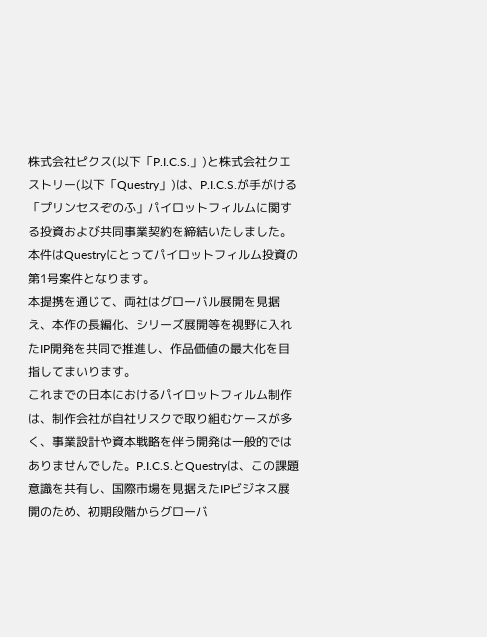株式会社ピクス(以下「P.I.C.S.」)と株式会社クエストリー(以下「Questry」)は、P.I.C.S.が手がける「プリンセスぞのふ」パイロットフィルムに関する投資および共同事業契約を締結いたしました。本件はQuestryにとってパイロットフィルム投資の第1号案件となります。
本提携を通じて、両社はグローバル展開を見据え、本作の長編化、シリーズ展開等を視野に入れたIP開発を共同で推進し、作品価値の最大化を目指してまいります。
これまでの日本におけるパイロットフィルム制作は、制作会社が自社リスクで取り組むケースが多く、事業設計や資本戦略を伴う開発は一般的ではありませんでした。P.I.C.S.とQuestryは、この課題意識を共有し、国際市場を見据えたIPビジネス展開のため、初期段階からグローバ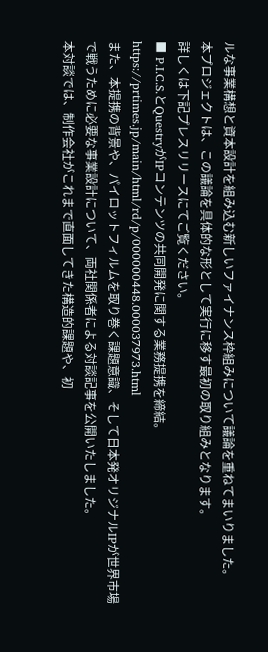ルな事業構想と資本設計を組み込む新しいファイナンス枠組みについて議論を重ねてまいりました。
本プロジェクトは、この議論を具体的な形として実行に移す最初の取り組みとなります。
詳しくは下記プレスリリースにてご覧ください。
■ P.I.C.S.とQuestryがIPコンテンツの共同開発に関する業務提携を締結。
https://prtimes.jp/main/html/rd/p/000000448.000037973.html
また、本提携の背景や、パイロットフィルムを取り巻く課題意識、そして日本発オリジナルIPが世界市場で戦うために必要な事業設計について、両社関係者による対談記事を公開いたしました。
本対談では、制作会社がこれまで直面してきた構造的課題や、初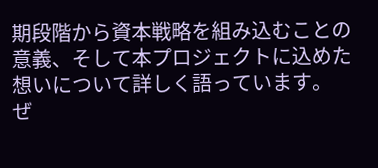期段階から資本戦略を組み込むことの意義、そして本プロジェクトに込めた想いについて詳しく語っています。
ぜ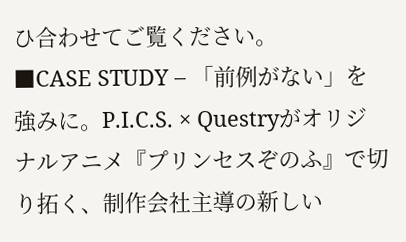ひ合わせてご覧ください。
■CASE STUDY – 「前例がない」を強みに。P.I.C.S. × Questryがオリジナルアニメ『プリンセスぞのふ』で切り拓く、制作会社主導の新しい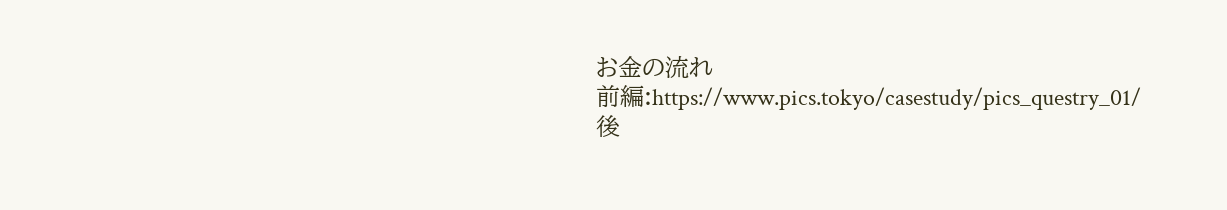お金の流れ
前編:https://www.pics.tokyo/casestudy/pics_questry_01/
後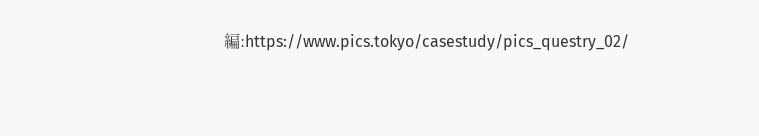編:https://www.pics.tokyo/casestudy/pics_questry_02/